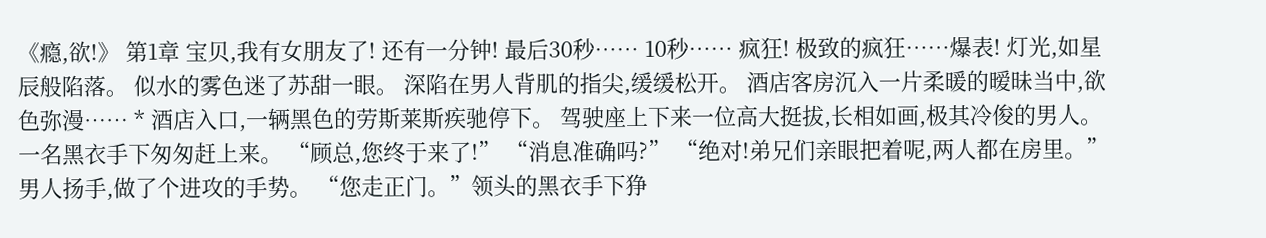《瘾,欲!》 第1章 宝贝,我有女朋友了! 还有一分钟! 最后30秒…… 10秒…… 疯狂! 极致的疯狂……爆表! 灯光,如星辰般陷落。 似水的雾色迷了苏甜一眼。 深陷在男人背肌的指尖,缓缓松开。 酒店客房沉入一片柔暖的暧昧当中,欲色弥漫…… * 酒店入口,一辆黑色的劳斯莱斯疾驰停下。 驾驶座上下来一位高大挺拔,长相如画,极其冷俊的男人。 一名黑衣手下匆匆赶上来。 “顾总,您终于来了!” “消息准确吗?” “绝对!弟兄们亲眼把着呢,两人都在房里。” 男人扬手,做了个进攻的手势。 “您走正门。”领头的黑衣手下狰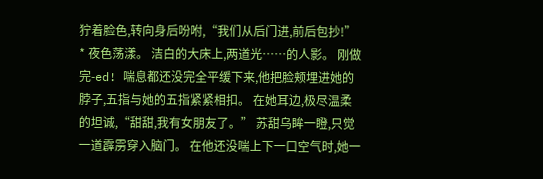狞着脸色,转向身后吩咐,“我们从后门进,前后包抄!” * 夜色荡漾。 洁白的大床上,两道光……的人影。 刚做完-ed! 喘息都还没完全平缓下来,他把脸颊埋进她的脖子,五指与她的五指紧紧相扣。 在她耳边,极尽温柔的坦诚,“甜甜,我有女朋友了。” 苏甜乌眸一瞪,只觉一道霹雳穿入脑门。 在他还没喘上下一口空气时,她一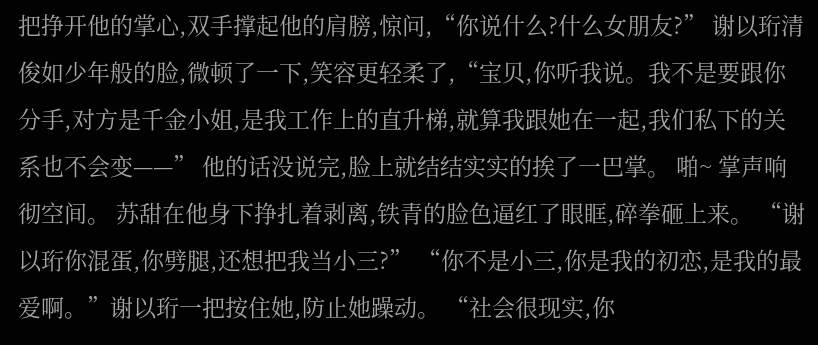把挣开他的掌心,双手撑起他的肩膀,惊问,“你说什么?什么女朋友?” 谢以珩清俊如少年般的脸,微顿了一下,笑容更轻柔了,“宝贝,你听我说。我不是要跟你分手,对方是千金小姐,是我工作上的直升梯,就算我跟她在一起,我们私下的关系也不会变——” 他的话没说完,脸上就结结实实的挨了一巴掌。 啪~ 掌声响彻空间。 苏甜在他身下挣扎着剥离,铁青的脸色逼红了眼眶,碎拳砸上来。 “谢以珩你混蛋,你劈腿,还想把我当小三?” “你不是小三,你是我的初恋,是我的最爱啊。”谢以珩一把按住她,防止她躁动。 “社会很现实,你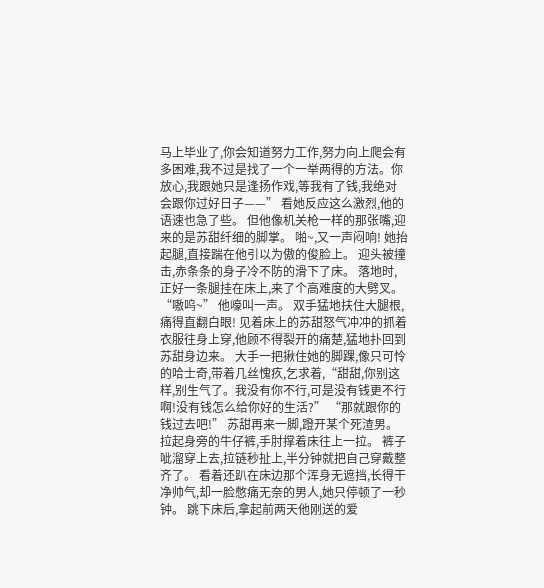马上毕业了,你会知道努力工作,努力向上爬会有多困难,我不过是找了一个一举两得的方法。你放心,我跟她只是逢扬作戏,等我有了钱,我绝对会跟你过好日子——” 看她反应这么激烈,他的语速也急了些。 但他像机关枪一样的那张嘴,迎来的是苏甜纤细的脚掌。 啪~,又一声闷响! 她抬起腿,直接踹在他引以为傲的俊脸上。 迎头被撞击,赤条条的身子冷不防的滑下了床。 落地时,正好一条腿挂在床上,来了个高难度的大劈叉。 “嗷呜~” 他嚎叫一声。 双手猛地扶住大腿根,痛得直翻白眼! 见着床上的苏甜怒气冲冲的抓着衣服往身上穿,他顾不得裂开的痛楚,猛地扑回到苏甜身边来。 大手一把揪住她的脚踝,像只可怜的哈士奇,带着几丝愧疚,乞求着,“甜甜,你别这样,别生气了。我没有你不行,可是没有钱更不行啊!没有钱怎么给你好的生活?” “那就跟你的钱过去吧!” 苏甜再来一脚,蹬开某个死渣男。 拉起身旁的牛仔裤,手肘撑着床往上一拉。 裤子呲溜穿上去,拉链秒扯上,半分钟就把自己穿戴整齐了。 看着还趴在床边那个浑身无遮挡,长得干净帅气,却一脸憋痛无奈的男人,她只停顿了一秒钟。 跳下床后,拿起前两天他刚送的爱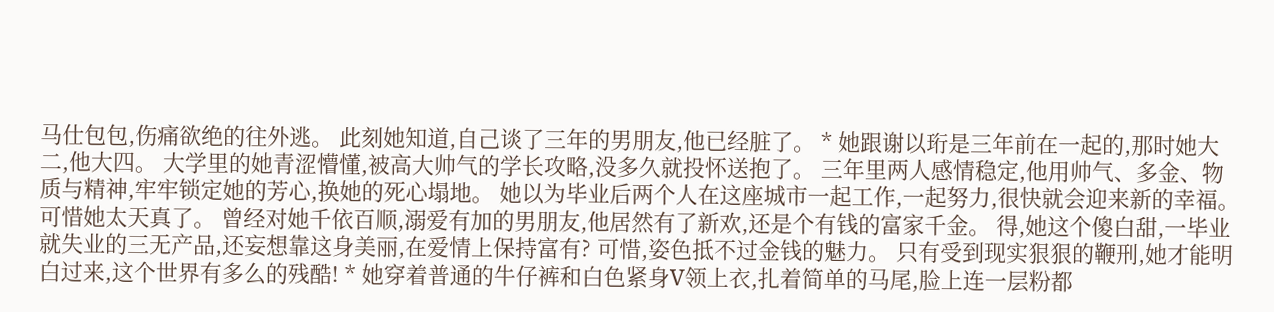马仕包包,伤痛欲绝的往外逃。 此刻她知道,自己谈了三年的男朋友,他已经脏了。 * 她跟谢以珩是三年前在一起的,那时她大二,他大四。 大学里的她青涩懵懂,被高大帅气的学长攻略,没多久就投怀送抱了。 三年里两人感情稳定,他用帅气、多金、物质与精神,牢牢锁定她的芳心,换她的死心塌地。 她以为毕业后两个人在这座城市一起工作,一起努力,很快就会迎来新的幸福。 可惜她太天真了。 曾经对她千依百顺,溺爱有加的男朋友,他居然有了新欢,还是个有钱的富家千金。 得,她这个傻白甜,一毕业就失业的三无产品,还妄想靠这身美丽,在爱情上保持富有? 可惜,姿色抵不过金钱的魅力。 只有受到现实狠狠的鞭刑,她才能明白过来,这个世界有多么的残酷! * 她穿着普通的牛仔裤和白色紧身V领上衣,扎着简单的马尾,脸上连一层粉都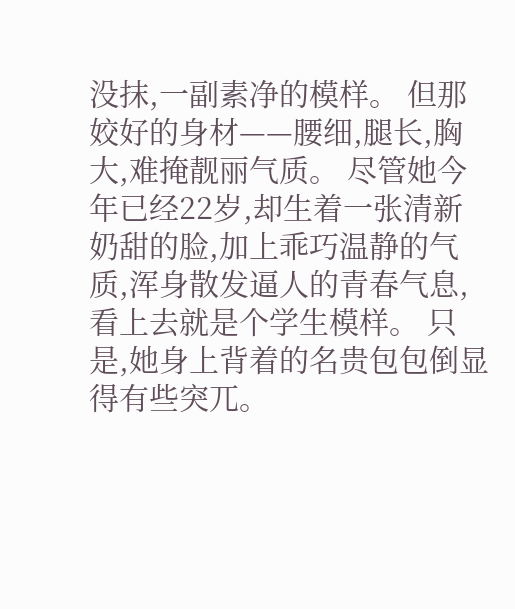没抹,一副素净的模样。 但那姣好的身材——腰细,腿长,胸大,难掩靓丽气质。 尽管她今年已经22岁,却生着一张清新奶甜的脸,加上乖巧温静的气质,浑身散发逼人的青春气息,看上去就是个学生模样。 只是,她身上背着的名贵包包倒显得有些突兀。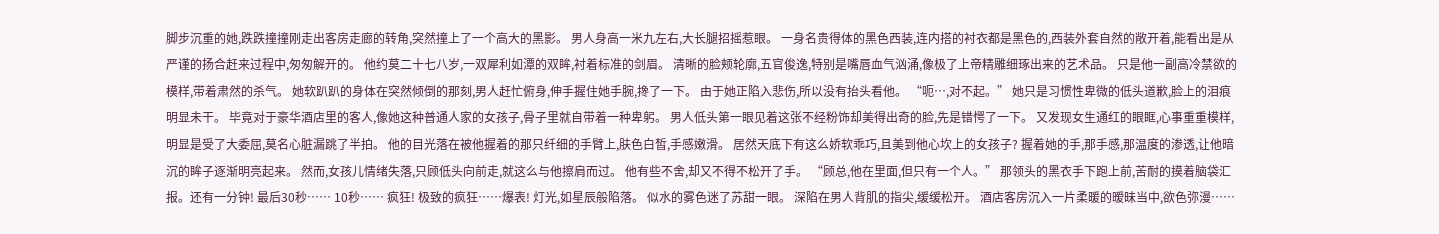脚步沉重的她,跌跌撞撞刚走出客房走廊的转角,突然撞上了一个高大的黑影。 男人身高一米九左右,大长腿招摇惹眼。 一身名贵得体的黑色西装,连内搭的衬衣都是黑色的,西装外套自然的敞开着,能看出是从严谨的扬合赶来过程中,匆匆解开的。 他约莫二十七八岁,一双犀利如潭的双眸,衬着标准的剑眉。 清晰的脸颊轮廓,五官俊逸,特别是嘴唇血气汹涌,像极了上帝精雕细琢出来的艺术品。 只是他一副高冷禁欲的模样,带着肃然的杀气。 她软趴趴的身体在突然倾倒的那刻,男人赶忙俯身,伸手握住她手腕,搀了一下。 由于她正陷入悲伤,所以没有抬头看他。 “呃…,对不起。” 她只是习惯性卑微的低头道歉,脸上的泪痕明显未干。 毕竟对于豪华酒店里的客人,像她这种普通人家的女孩子,骨子里就自带着一种卑躬。 男人低头第一眼见着这张不经粉饰却美得出奇的脸,先是错愕了一下。 又发现女生通红的眼眶,心事重重模样,明显是受了大委屈,莫名心脏漏跳了半拍。 他的目光落在被他握着的那只纤细的手臂上,肤色白皙,手感嫩滑。 居然天底下有这么娇软乖巧,且美到他心坎上的女孩子? 握着她的手,那手感,那温度的渗透,让他暗沉的眸子逐渐明亮起来。 然而,女孩儿情绪失落,只顾低头向前走,就这么与他擦肩而过。 他有些不舍,却又不得不松开了手。 “顾总,他在里面,但只有一个人。” 那领头的黑衣手下跑上前,苦耐的摸着脑袋汇报。还有一分钟! 最后30秒…… 10秒…… 疯狂! 极致的疯狂……爆表! 灯光,如星辰般陷落。 似水的雾色迷了苏甜一眼。 深陷在男人背肌的指尖,缓缓松开。 酒店客房沉入一片柔暖的暧昧当中,欲色弥漫……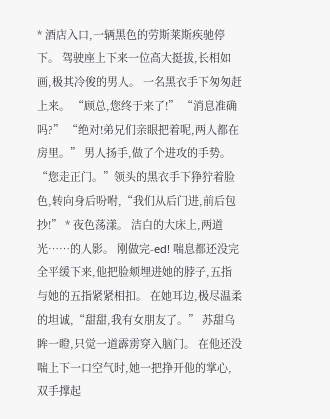* 酒店入口,一辆黑色的劳斯莱斯疾驰停下。 驾驶座上下来一位高大挺拔,长相如画,极其冷俊的男人。 一名黑衣手下匆匆赶上来。 “顾总,您终于来了!” “消息准确吗?” “绝对!弟兄们亲眼把着呢,两人都在房里。” 男人扬手,做了个进攻的手势。 “您走正门。”领头的黑衣手下狰狞着脸色,转向身后吩咐,“我们从后门进,前后包抄!” * 夜色荡漾。 洁白的大床上,两道光……的人影。 刚做完-ed! 喘息都还没完全平缓下来,他把脸颊埋进她的脖子,五指与她的五指紧紧相扣。 在她耳边,极尽温柔的坦诚,“甜甜,我有女朋友了。” 苏甜乌眸一瞪,只觉一道霹雳穿入脑门。 在他还没喘上下一口空气时,她一把挣开他的掌心,双手撑起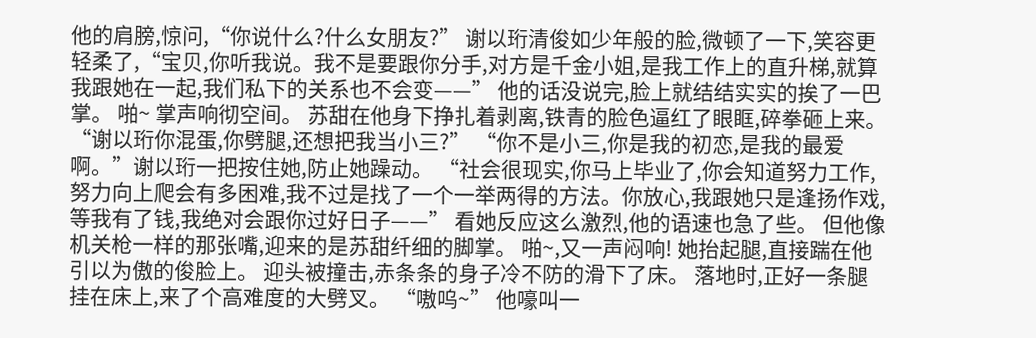他的肩膀,惊问,“你说什么?什么女朋友?” 谢以珩清俊如少年般的脸,微顿了一下,笑容更轻柔了,“宝贝,你听我说。我不是要跟你分手,对方是千金小姐,是我工作上的直升梯,就算我跟她在一起,我们私下的关系也不会变——” 他的话没说完,脸上就结结实实的挨了一巴掌。 啪~ 掌声响彻空间。 苏甜在他身下挣扎着剥离,铁青的脸色逼红了眼眶,碎拳砸上来。 “谢以珩你混蛋,你劈腿,还想把我当小三?” “你不是小三,你是我的初恋,是我的最爱啊。”谢以珩一把按住她,防止她躁动。 “社会很现实,你马上毕业了,你会知道努力工作,努力向上爬会有多困难,我不过是找了一个一举两得的方法。你放心,我跟她只是逢扬作戏,等我有了钱,我绝对会跟你过好日子——” 看她反应这么激烈,他的语速也急了些。 但他像机关枪一样的那张嘴,迎来的是苏甜纤细的脚掌。 啪~,又一声闷响! 她抬起腿,直接踹在他引以为傲的俊脸上。 迎头被撞击,赤条条的身子冷不防的滑下了床。 落地时,正好一条腿挂在床上,来了个高难度的大劈叉。 “嗷呜~” 他嚎叫一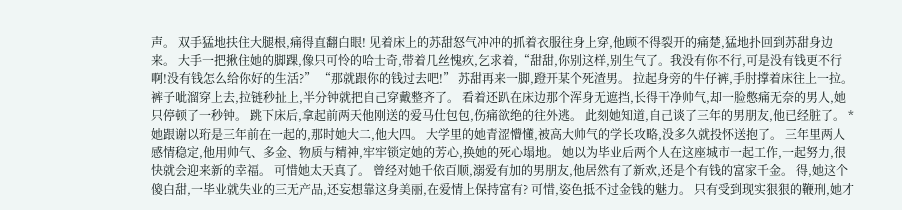声。 双手猛地扶住大腿根,痛得直翻白眼! 见着床上的苏甜怒气冲冲的抓着衣服往身上穿,他顾不得裂开的痛楚,猛地扑回到苏甜身边来。 大手一把揪住她的脚踝,像只可怜的哈士奇,带着几丝愧疚,乞求着,“甜甜,你别这样,别生气了。我没有你不行,可是没有钱更不行啊!没有钱怎么给你好的生活?” “那就跟你的钱过去吧!” 苏甜再来一脚,蹬开某个死渣男。 拉起身旁的牛仔裤,手肘撑着床往上一拉。 裤子呲溜穿上去,拉链秒扯上,半分钟就把自己穿戴整齐了。 看着还趴在床边那个浑身无遮挡,长得干净帅气,却一脸憋痛无奈的男人,她只停顿了一秒钟。 跳下床后,拿起前两天他刚送的爱马仕包包,伤痛欲绝的往外逃。 此刻她知道,自己谈了三年的男朋友,他已经脏了。 * 她跟谢以珩是三年前在一起的,那时她大二,他大四。 大学里的她青涩懵懂,被高大帅气的学长攻略,没多久就投怀送抱了。 三年里两人感情稳定,他用帅气、多金、物质与精神,牢牢锁定她的芳心,换她的死心塌地。 她以为毕业后两个人在这座城市一起工作,一起努力,很快就会迎来新的幸福。 可惜她太天真了。 曾经对她千依百顺,溺爱有加的男朋友,他居然有了新欢,还是个有钱的富家千金。 得,她这个傻白甜,一毕业就失业的三无产品,还妄想靠这身美丽,在爱情上保持富有? 可惜,姿色抵不过金钱的魅力。 只有受到现实狠狠的鞭刑,她才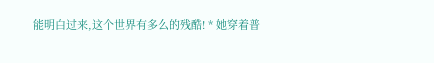能明白过来,这个世界有多么的残酷! * 她穿着普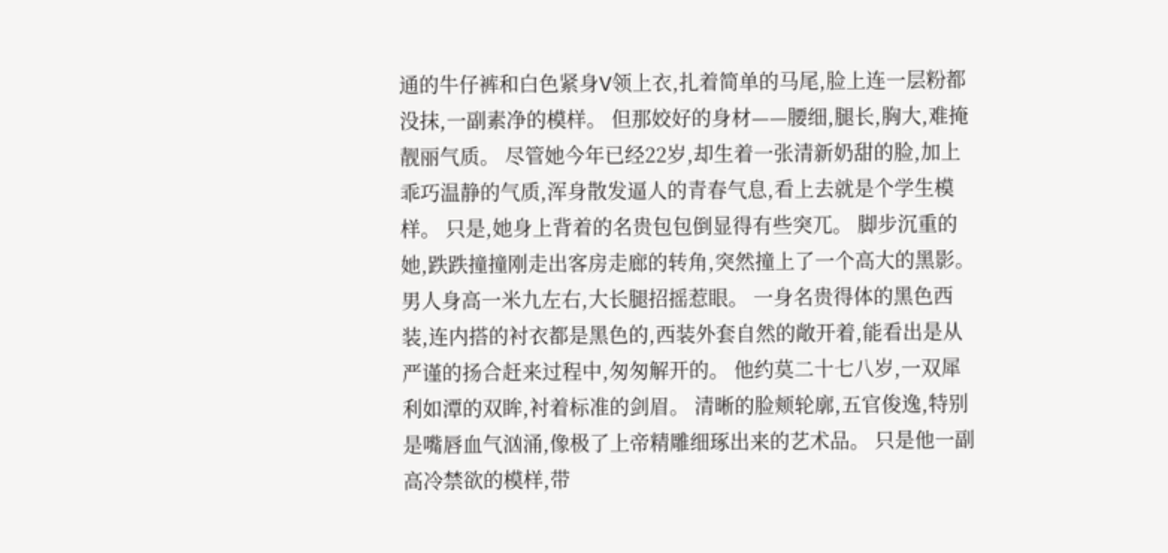通的牛仔裤和白色紧身V领上衣,扎着简单的马尾,脸上连一层粉都没抹,一副素净的模样。 但那姣好的身材——腰细,腿长,胸大,难掩靓丽气质。 尽管她今年已经22岁,却生着一张清新奶甜的脸,加上乖巧温静的气质,浑身散发逼人的青春气息,看上去就是个学生模样。 只是,她身上背着的名贵包包倒显得有些突兀。 脚步沉重的她,跌跌撞撞刚走出客房走廊的转角,突然撞上了一个高大的黑影。 男人身高一米九左右,大长腿招摇惹眼。 一身名贵得体的黑色西装,连内搭的衬衣都是黑色的,西装外套自然的敞开着,能看出是从严谨的扬合赶来过程中,匆匆解开的。 他约莫二十七八岁,一双犀利如潭的双眸,衬着标准的剑眉。 清晰的脸颊轮廓,五官俊逸,特别是嘴唇血气汹涌,像极了上帝精雕细琢出来的艺术品。 只是他一副高冷禁欲的模样,带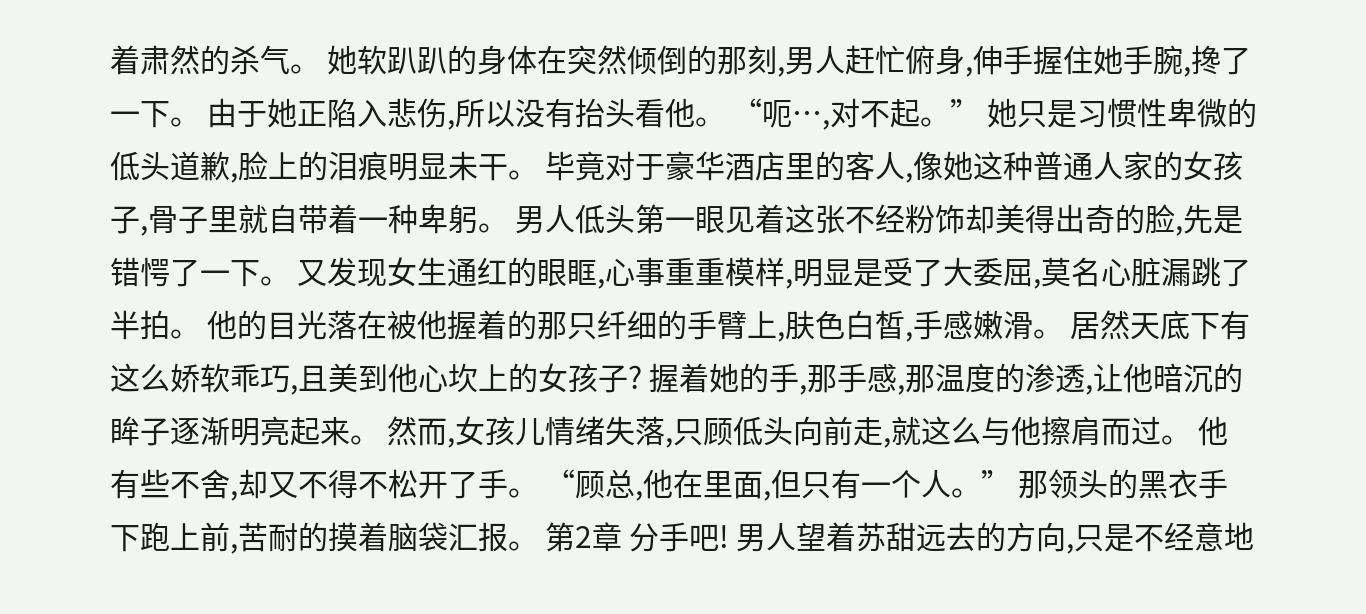着肃然的杀气。 她软趴趴的身体在突然倾倒的那刻,男人赶忙俯身,伸手握住她手腕,搀了一下。 由于她正陷入悲伤,所以没有抬头看他。 “呃…,对不起。” 她只是习惯性卑微的低头道歉,脸上的泪痕明显未干。 毕竟对于豪华酒店里的客人,像她这种普通人家的女孩子,骨子里就自带着一种卑躬。 男人低头第一眼见着这张不经粉饰却美得出奇的脸,先是错愕了一下。 又发现女生通红的眼眶,心事重重模样,明显是受了大委屈,莫名心脏漏跳了半拍。 他的目光落在被他握着的那只纤细的手臂上,肤色白皙,手感嫩滑。 居然天底下有这么娇软乖巧,且美到他心坎上的女孩子? 握着她的手,那手感,那温度的渗透,让他暗沉的眸子逐渐明亮起来。 然而,女孩儿情绪失落,只顾低头向前走,就这么与他擦肩而过。 他有些不舍,却又不得不松开了手。 “顾总,他在里面,但只有一个人。” 那领头的黑衣手下跑上前,苦耐的摸着脑袋汇报。 第2章 分手吧! 男人望着苏甜远去的方向,只是不经意地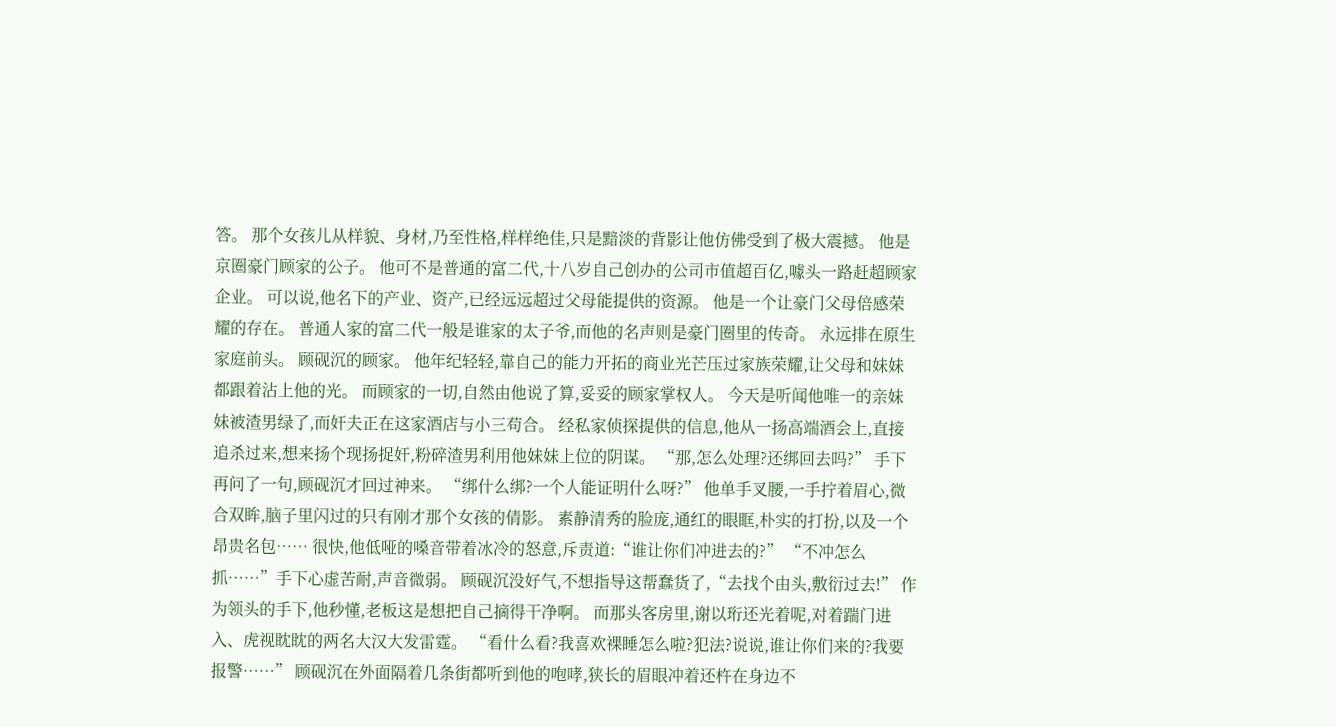答。 那个女孩儿从样貌、身材,乃至性格,样样绝佳,只是黯淡的背影让他仿佛受到了极大震撼。 他是京圈豪门顾家的公子。 他可不是普通的富二代,十八岁自己创办的公司市值超百亿,噱头一路赶超顾家企业。 可以说,他名下的产业、资产,已经远远超过父母能提供的资源。 他是一个让豪门父母倍感荣耀的存在。 普通人家的富二代一般是谁家的太子爷,而他的名声则是豪门圈里的传奇。 永远排在原生家庭前头。 顾砚沉的顾家。 他年纪轻轻,靠自己的能力开拓的商业光芒压过家族荣耀,让父母和妹妹都跟着沾上他的光。 而顾家的一切,自然由他说了算,妥妥的顾家掌权人。 今天是听闻他唯一的亲妹妹被渣男绿了,而奸夫正在这家酒店与小三苟合。 经私家侦探提供的信息,他从一扬高端酒会上,直接追杀过来,想来扬个现扬捉奸,粉碎渣男利用他妹妹上位的阴谋。 “那,怎么处理?还绑回去吗?” 手下再问了一句,顾砚沉才回过神来。 “绑什么绑?一个人能证明什么呀?” 他单手叉腰,一手拧着眉心,微合双眸,脑子里闪过的只有刚才那个女孩的倩影。 素静清秀的脸庞,通红的眼眶,朴实的打扮,以及一个昂贵名包…… 很快,他低哑的嗓音带着冰冷的怒意,斥责道:“谁让你们冲进去的?” “不冲怎么抓……”手下心虚苦耐,声音微弱。 顾砚沉没好气,不想指导这帮蠢货了,“去找个由头,敷衍过去!” 作为领头的手下,他秒懂,老板这是想把自己摘得干净啊。 而那头客房里,谢以珩还光着呢,对着踹门进入、虎视眈眈的两名大汉大发雷霆。 “看什么看?我喜欢裸睡怎么啦?犯法?说说,谁让你们来的?我要报警……” 顾砚沉在外面隔着几条街都听到他的咆哮,狭长的眉眼冲着还杵在身边不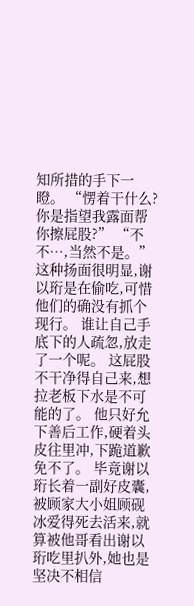知所措的手下一瞪。 “愣着干什么?你是指望我露面帮你擦屁股?” “不不…,当然不是。” 这种扬面很明显,谢以珩是在偷吃,可惜他们的确没有抓个现行。 谁让自己手底下的人疏忽,放走了一个呢。 这屁股不干净得自己来,想拉老板下水是不可能的了。 他只好允下善后工作,硬着头皮往里冲,下跪道歉免不了。 毕竟谢以珩长着一副好皮囊,被顾家大小姐顾砚冰爱得死去活来,就算被他哥看出谢以珩吃里扒外,她也是坚决不相信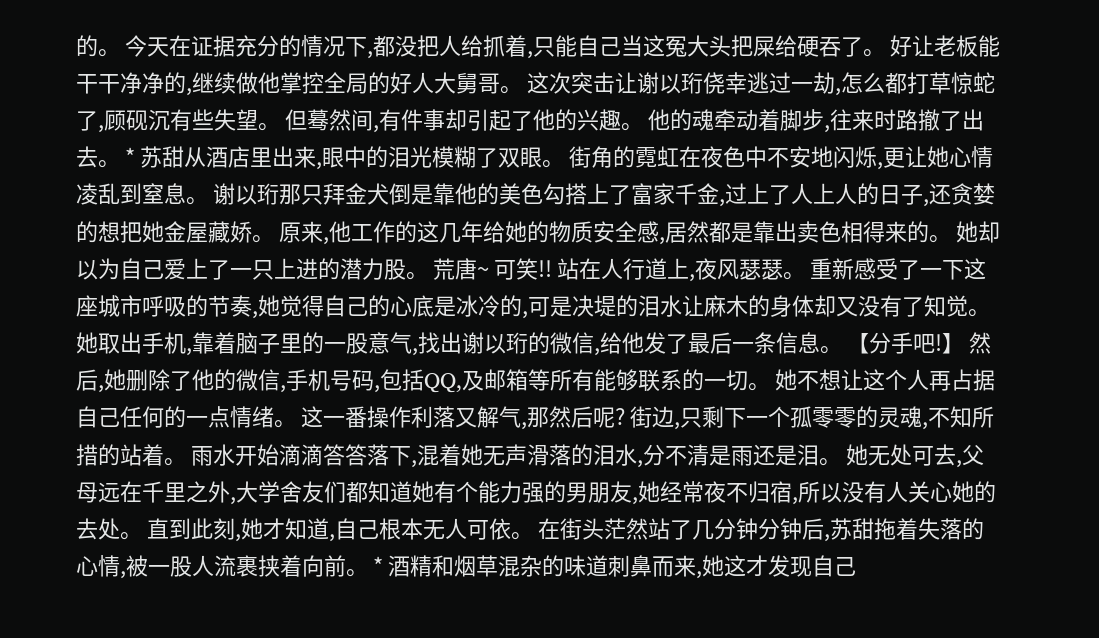的。 今天在证据充分的情况下,都没把人给抓着,只能自己当这冤大头把屎给硬吞了。 好让老板能干干净净的,继续做他掌控全局的好人大舅哥。 这次突击让谢以珩侥幸逃过一劫,怎么都打草惊蛇了,顾砚沉有些失望。 但蓦然间,有件事却引起了他的兴趣。 他的魂牵动着脚步,往来时路撤了出去。 * 苏甜从酒店里出来,眼中的泪光模糊了双眼。 街角的霓虹在夜色中不安地闪烁,更让她心情凌乱到窒息。 谢以珩那只拜金犬倒是靠他的美色勾搭上了富家千金,过上了人上人的日子,还贪婪的想把她金屋藏娇。 原来,他工作的这几年给她的物质安全感,居然都是靠出卖色相得来的。 她却以为自己爱上了一只上进的潜力股。 荒唐~ 可笑!! 站在人行道上,夜风瑟瑟。 重新感受了一下这座城市呼吸的节奏,她觉得自己的心底是冰冷的,可是决堤的泪水让麻木的身体却又没有了知觉。 她取出手机,靠着脑子里的一股意气,找出谢以珩的微信,给他发了最后一条信息。 【分手吧!】 然后,她删除了他的微信,手机号码,包括QQ,及邮箱等所有能够联系的一切。 她不想让这个人再占据自己任何的一点情绪。 这一番操作利落又解气,那然后呢? 街边,只剩下一个孤零零的灵魂,不知所措的站着。 雨水开始滴滴答答落下,混着她无声滑落的泪水,分不清是雨还是泪。 她无处可去,父母远在千里之外,大学舍友们都知道她有个能力强的男朋友,她经常夜不归宿,所以没有人关心她的去处。 直到此刻,她才知道,自己根本无人可依。 在街头茫然站了几分钟分钟后,苏甜拖着失落的心情,被一股人流裹挟着向前。 * 酒精和烟草混杂的味道刺鼻而来,她这才发现自己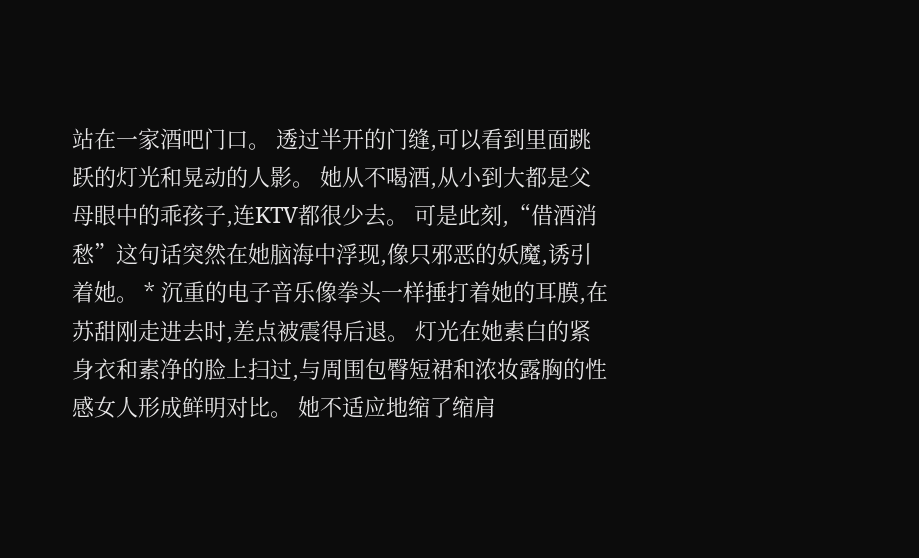站在一家酒吧门口。 透过半开的门缝,可以看到里面跳跃的灯光和晃动的人影。 她从不喝酒,从小到大都是父母眼中的乖孩子,连KTV都很少去。 可是此刻,“借酒消愁”这句话突然在她脑海中浮现,像只邪恶的妖魔,诱引着她。 * 沉重的电子音乐像拳头一样捶打着她的耳膜,在苏甜刚走进去时,差点被震得后退。 灯光在她素白的紧身衣和素净的脸上扫过,与周围包臀短裙和浓妆露胸的性感女人形成鲜明对比。 她不适应地缩了缩肩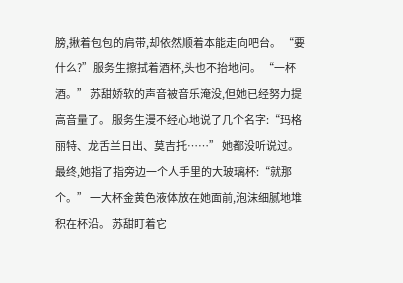膀,揪着包包的肩带,却依然顺着本能走向吧台。 “要什么?”服务生擦拭着酒杯,头也不抬地问。 “一杯酒。” 苏甜娇软的声音被音乐淹没,但她已经努力提高音量了。 服务生漫不经心地说了几个名字:“玛格丽特、龙舌兰日出、莫吉托……” 她都没听说过。 最终,她指了指旁边一个人手里的大玻璃杯:“就那个。” 一大杯金黄色液体放在她面前,泡沫细腻地堆积在杯沿。 苏甜盯着它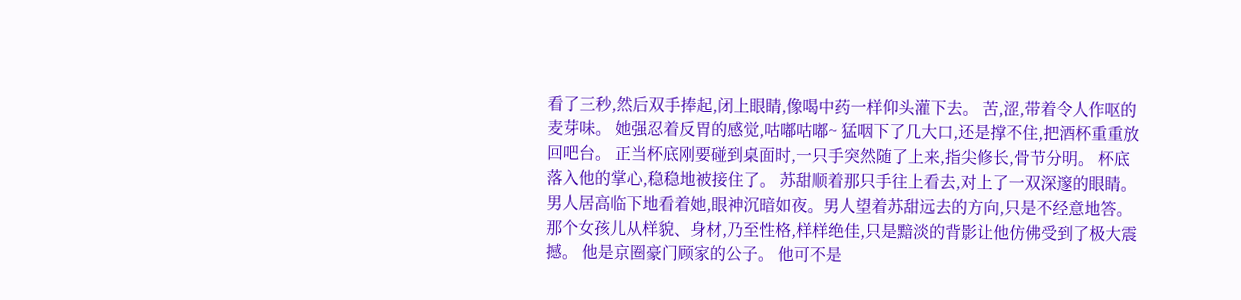看了三秒,然后双手捧起,闭上眼睛,像喝中药一样仰头灌下去。 苦,涩,带着令人作呕的麦芽味。 她强忍着反胃的感觉,咕嘟咕嘟~ 猛咽下了几大口,还是撑不住,把酒杯重重放回吧台。 正当杯底刚要碰到桌面时,一只手突然随了上来,指尖修长,骨节分明。 杯底落入他的掌心,稳稳地被接住了。 苏甜顺着那只手往上看去,对上了一双深邃的眼睛。 男人居高临下地看着她,眼神沉暗如夜。男人望着苏甜远去的方向,只是不经意地答。 那个女孩儿从样貌、身材,乃至性格,样样绝佳,只是黯淡的背影让他仿佛受到了极大震撼。 他是京圈豪门顾家的公子。 他可不是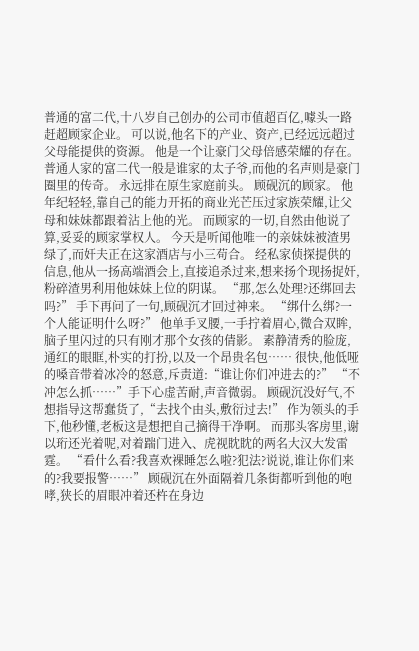普通的富二代,十八岁自己创办的公司市值超百亿,噱头一路赶超顾家企业。 可以说,他名下的产业、资产,已经远远超过父母能提供的资源。 他是一个让豪门父母倍感荣耀的存在。 普通人家的富二代一般是谁家的太子爷,而他的名声则是豪门圈里的传奇。 永远排在原生家庭前头。 顾砚沉的顾家。 他年纪轻轻,靠自己的能力开拓的商业光芒压过家族荣耀,让父母和妹妹都跟着沾上他的光。 而顾家的一切,自然由他说了算,妥妥的顾家掌权人。 今天是听闻他唯一的亲妹妹被渣男绿了,而奸夫正在这家酒店与小三苟合。 经私家侦探提供的信息,他从一扬高端酒会上,直接追杀过来,想来扬个现扬捉奸,粉碎渣男利用他妹妹上位的阴谋。 “那,怎么处理?还绑回去吗?” 手下再问了一句,顾砚沉才回过神来。 “绑什么绑?一个人能证明什么呀?” 他单手叉腰,一手拧着眉心,微合双眸,脑子里闪过的只有刚才那个女孩的倩影。 素静清秀的脸庞,通红的眼眶,朴实的打扮,以及一个昂贵名包…… 很快,他低哑的嗓音带着冰冷的怒意,斥责道:“谁让你们冲进去的?” “不冲怎么抓……”手下心虚苦耐,声音微弱。 顾砚沉没好气,不想指导这帮蠢货了,“去找个由头,敷衍过去!” 作为领头的手下,他秒懂,老板这是想把自己摘得干净啊。 而那头客房里,谢以珩还光着呢,对着踹门进入、虎视眈眈的两名大汉大发雷霆。 “看什么看?我喜欢裸睡怎么啦?犯法?说说,谁让你们来的?我要报警……” 顾砚沉在外面隔着几条街都听到他的咆哮,狭长的眉眼冲着还杵在身边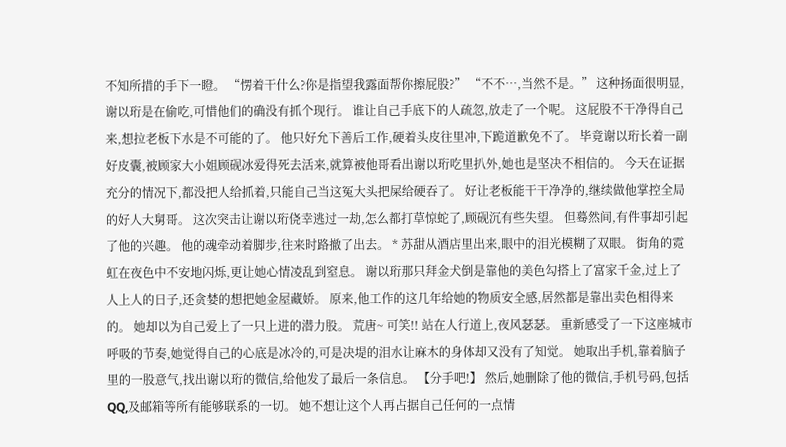不知所措的手下一瞪。 “愣着干什么?你是指望我露面帮你擦屁股?” “不不…,当然不是。” 这种扬面很明显,谢以珩是在偷吃,可惜他们的确没有抓个现行。 谁让自己手底下的人疏忽,放走了一个呢。 这屁股不干净得自己来,想拉老板下水是不可能的了。 他只好允下善后工作,硬着头皮往里冲,下跪道歉免不了。 毕竟谢以珩长着一副好皮囊,被顾家大小姐顾砚冰爱得死去活来,就算被他哥看出谢以珩吃里扒外,她也是坚决不相信的。 今天在证据充分的情况下,都没把人给抓着,只能自己当这冤大头把屎给硬吞了。 好让老板能干干净净的,继续做他掌控全局的好人大舅哥。 这次突击让谢以珩侥幸逃过一劫,怎么都打草惊蛇了,顾砚沉有些失望。 但蓦然间,有件事却引起了他的兴趣。 他的魂牵动着脚步,往来时路撤了出去。 * 苏甜从酒店里出来,眼中的泪光模糊了双眼。 街角的霓虹在夜色中不安地闪烁,更让她心情凌乱到窒息。 谢以珩那只拜金犬倒是靠他的美色勾搭上了富家千金,过上了人上人的日子,还贪婪的想把她金屋藏娇。 原来,他工作的这几年给她的物质安全感,居然都是靠出卖色相得来的。 她却以为自己爱上了一只上进的潜力股。 荒唐~ 可笑!! 站在人行道上,夜风瑟瑟。 重新感受了一下这座城市呼吸的节奏,她觉得自己的心底是冰冷的,可是决堤的泪水让麻木的身体却又没有了知觉。 她取出手机,靠着脑子里的一股意气,找出谢以珩的微信,给他发了最后一条信息。 【分手吧!】 然后,她删除了他的微信,手机号码,包括QQ,及邮箱等所有能够联系的一切。 她不想让这个人再占据自己任何的一点情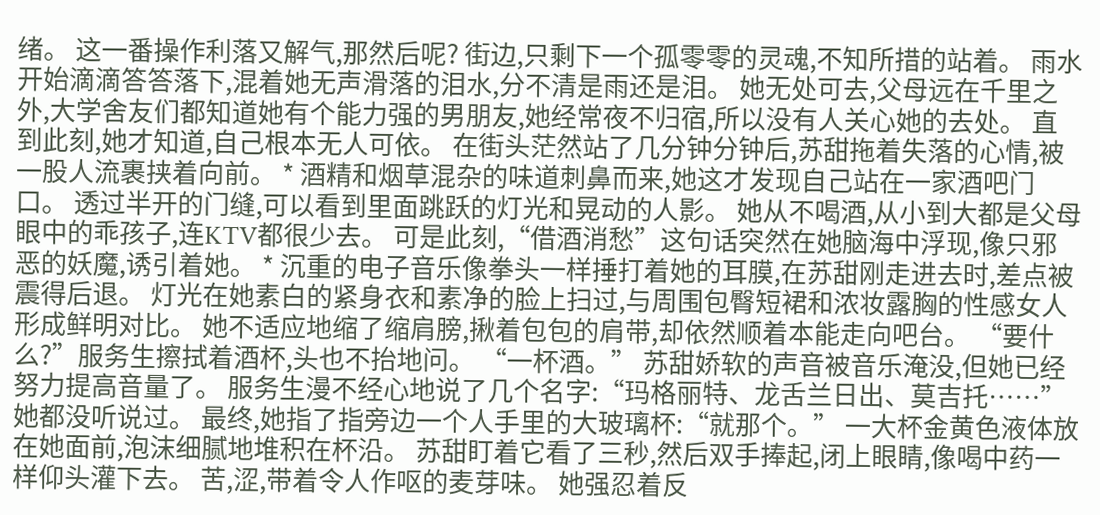绪。 这一番操作利落又解气,那然后呢? 街边,只剩下一个孤零零的灵魂,不知所措的站着。 雨水开始滴滴答答落下,混着她无声滑落的泪水,分不清是雨还是泪。 她无处可去,父母远在千里之外,大学舍友们都知道她有个能力强的男朋友,她经常夜不归宿,所以没有人关心她的去处。 直到此刻,她才知道,自己根本无人可依。 在街头茫然站了几分钟分钟后,苏甜拖着失落的心情,被一股人流裹挟着向前。 * 酒精和烟草混杂的味道刺鼻而来,她这才发现自己站在一家酒吧门口。 透过半开的门缝,可以看到里面跳跃的灯光和晃动的人影。 她从不喝酒,从小到大都是父母眼中的乖孩子,连KTV都很少去。 可是此刻,“借酒消愁”这句话突然在她脑海中浮现,像只邪恶的妖魔,诱引着她。 * 沉重的电子音乐像拳头一样捶打着她的耳膜,在苏甜刚走进去时,差点被震得后退。 灯光在她素白的紧身衣和素净的脸上扫过,与周围包臀短裙和浓妆露胸的性感女人形成鲜明对比。 她不适应地缩了缩肩膀,揪着包包的肩带,却依然顺着本能走向吧台。 “要什么?”服务生擦拭着酒杯,头也不抬地问。 “一杯酒。” 苏甜娇软的声音被音乐淹没,但她已经努力提高音量了。 服务生漫不经心地说了几个名字:“玛格丽特、龙舌兰日出、莫吉托……” 她都没听说过。 最终,她指了指旁边一个人手里的大玻璃杯:“就那个。” 一大杯金黄色液体放在她面前,泡沫细腻地堆积在杯沿。 苏甜盯着它看了三秒,然后双手捧起,闭上眼睛,像喝中药一样仰头灌下去。 苦,涩,带着令人作呕的麦芽味。 她强忍着反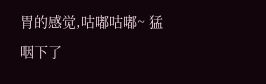胃的感觉,咕嘟咕嘟~ 猛咽下了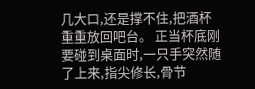几大口,还是撑不住,把酒杯重重放回吧台。 正当杯底刚要碰到桌面时,一只手突然随了上来,指尖修长,骨节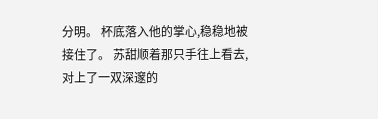分明。 杯底落入他的掌心,稳稳地被接住了。 苏甜顺着那只手往上看去,对上了一双深邃的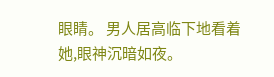眼睛。 男人居高临下地看着她,眼神沉暗如夜。